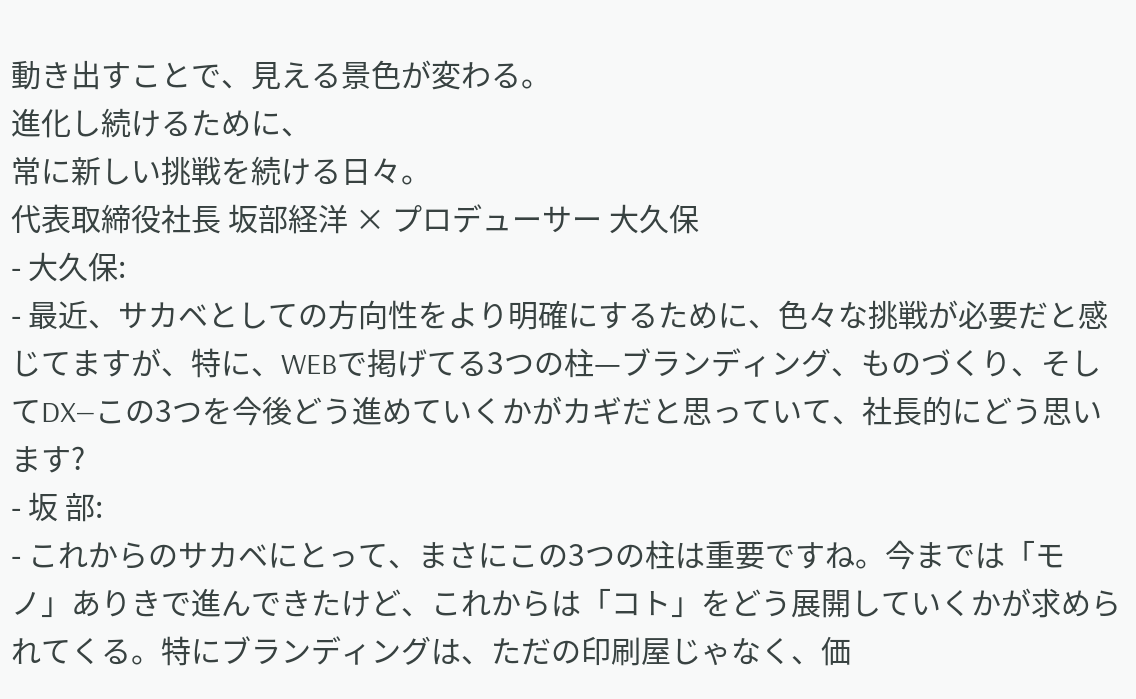動き出すことで、見える景色が変わる。
進化し続けるために、
常に新しい挑戦を続ける日々。
代表取締役社長 坂部経洋 × プロデューサー 大久保
- 大久保:
- 最近、サカベとしての方向性をより明確にするために、色々な挑戦が必要だと感じてますが、特に、WEBで掲げてる3つの柱—ブランディング、ものづくり、そしてDX—この3つを今後どう進めていくかがカギだと思っていて、社長的にどう思います?
- 坂 部:
- これからのサカベにとって、まさにこの3つの柱は重要ですね。今までは「モノ」ありきで進んできたけど、これからは「コト」をどう展開していくかが求められてくる。特にブランディングは、ただの印刷屋じゃなく、価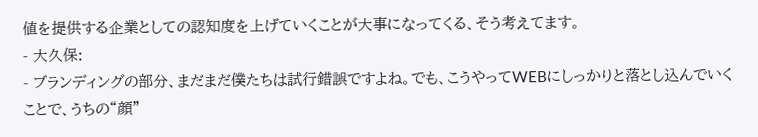値を提供する企業としての認知度を上げていくことが大事になってくる、そう考えてます。
- 大久保:
- ブランディングの部分、まだまだ僕たちは試行錯誤ですよね。でも、こうやってWEBにしっかりと落とし込んでいくことで、うちの“顔”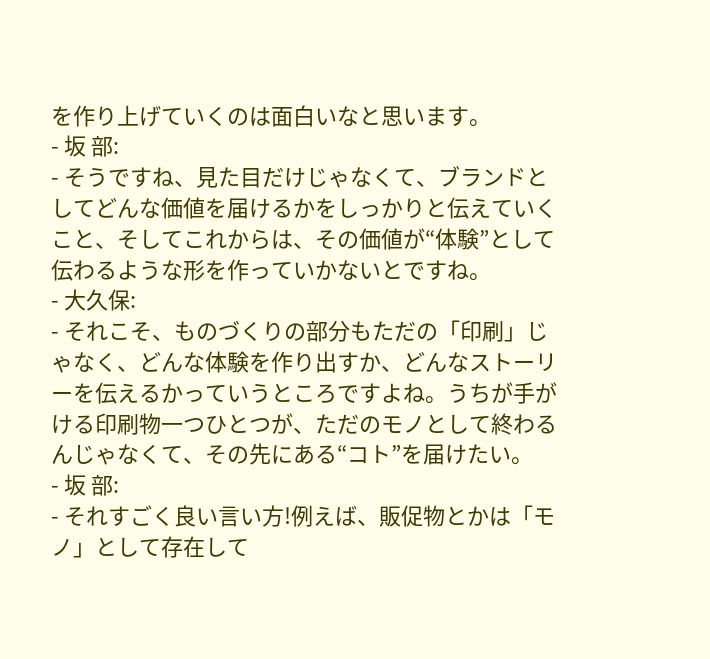を作り上げていくのは面白いなと思います。
- 坂 部:
- そうですね、見た目だけじゃなくて、ブランドとしてどんな価値を届けるかをしっかりと伝えていくこと、そしてこれからは、その価値が“体験”として伝わるような形を作っていかないとですね。
- 大久保:
- それこそ、ものづくりの部分もただの「印刷」じゃなく、どんな体験を作り出すか、どんなストーリーを伝えるかっていうところですよね。うちが手がける印刷物一つひとつが、ただのモノとして終わるんじゃなくて、その先にある“コト”を届けたい。
- 坂 部:
- それすごく良い言い方!例えば、販促物とかは「モノ」として存在して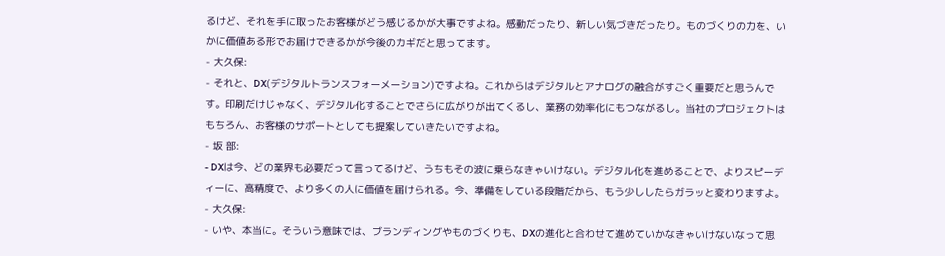るけど、それを手に取ったお客様がどう感じるかが大事ですよね。感動だったり、新しい気づきだったり。ものづくりの力を、いかに価値ある形でお届けできるかが今後のカギだと思ってます。
- 大久保:
- それと、DX(デジタルトランスフォーメーション)ですよね。これからはデジタルとアナログの融合がすごく重要だと思うんです。印刷だけじゃなく、デジタル化することでさらに広がりが出てくるし、業務の効率化にもつながるし。当社のプロジェクトはもちろん、お客様のサポートとしても提案していきたいですよね。
- 坂 部:
- DXは今、どの業界も必要だって言ってるけど、うちもその波に乗らなきゃいけない。デジタル化を進めることで、よりスピーディーに、高精度で、より多くの人に価値を届けられる。今、準備をしている段階だから、もう少ししたらガラッと変わりますよ。
- 大久保:
- いや、本当に。そういう意味では、ブランディングやものづくりも、DXの進化と合わせて進めていかなきゃいけないなって思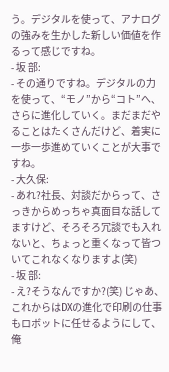う。デジタルを使って、アナログの強みを生かした新しい価値を作るって感じですね。
- 坂 部:
- その通りですね。デジタルの力を使って、“モノ”から“コト”へ、さらに進化していく。まだまだやることはたくさんだけど、着実に一歩一歩進めていくことが大事ですね。
- 大久保:
- あれ?社長、対談だからって、さっきからめっちゃ真面目な話してますけど、そろそろ冗談でも入れないと、ちょっと重くなって皆ついてこれなくなりますよ(笑)
- 坂 部:
- え?そうなんですか?(笑) じゃあ、これからはDXの進化で印刷の仕事もロボットに任せるようにして、俺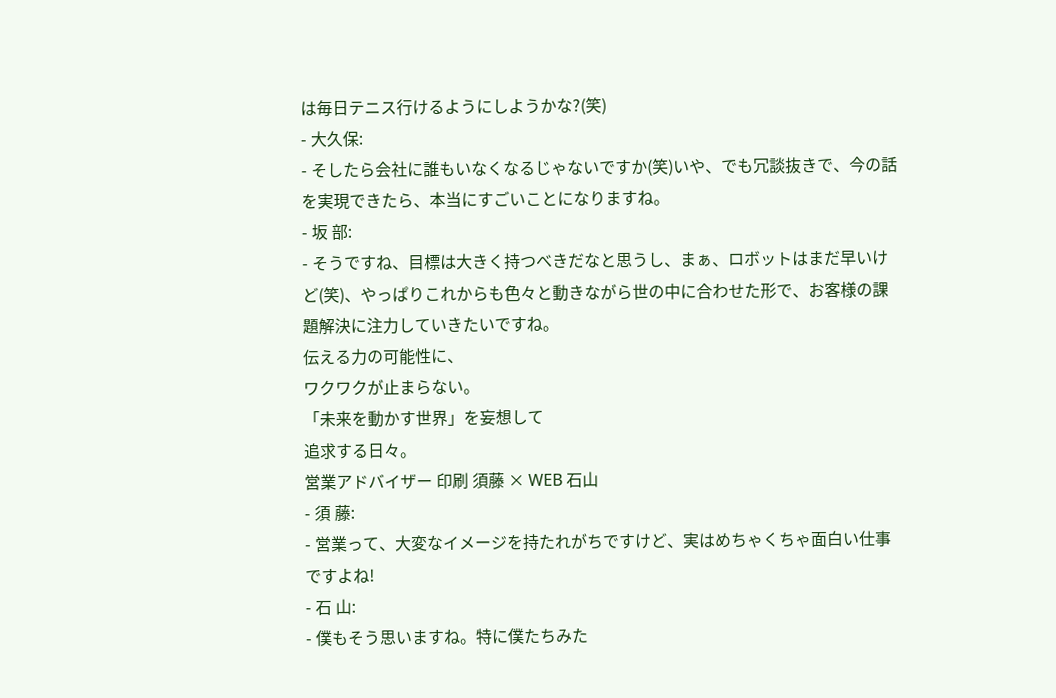は毎日テニス行けるようにしようかな?(笑)
- 大久保:
- そしたら会社に誰もいなくなるじゃないですか(笑)いや、でも冗談抜きで、今の話を実現できたら、本当にすごいことになりますね。
- 坂 部:
- そうですね、目標は大きく持つべきだなと思うし、まぁ、ロボットはまだ早いけど(笑)、やっぱりこれからも色々と動きながら世の中に合わせた形で、お客様の課題解決に注力していきたいですね。
伝える力の可能性に、
ワクワクが止まらない。
「未来を動かす世界」を妄想して
追求する日々。
営業アドバイザー 印刷 須藤 × WEB 石山
- 須 藤:
- 営業って、大変なイメージを持たれがちですけど、実はめちゃくちゃ面白い仕事ですよね!
- 石 山:
- 僕もそう思いますね。特に僕たちみた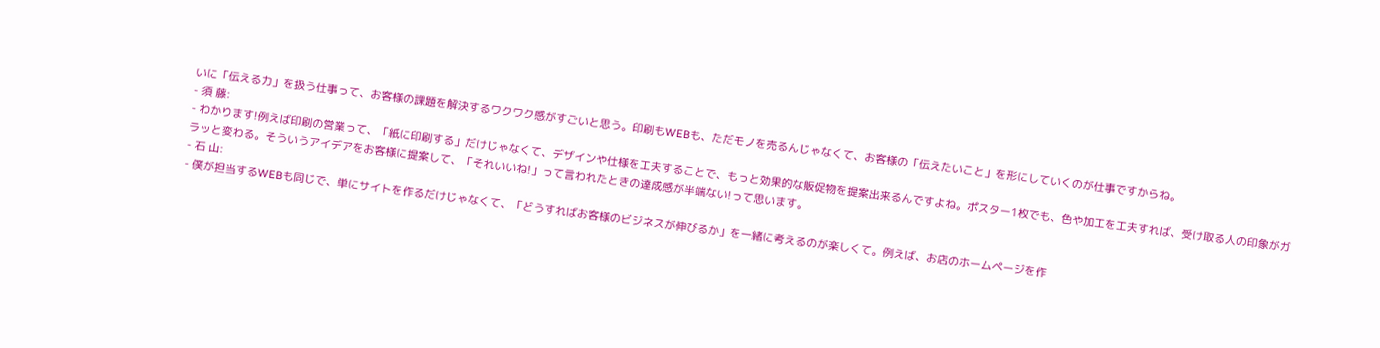いに「伝える力」を扱う仕事って、お客様の課題を解決するワクワク感がすごいと思う。印刷もWEBも、ただモノを売るんじゃなくて、お客様の「伝えたいこと」を形にしていくのが仕事ですからね。
- 須 藤:
- わかります!例えば印刷の営業って、「紙に印刷する」だけじゃなくて、デザインや仕様を工夫することで、もっと効果的な販促物を提案出来るんですよね。ポスター1枚でも、色や加工を工夫すれば、受け取る人の印象がガラッと変わる。そういうアイデアをお客様に提案して、「それいいね!」って言われたときの達成感が半端ない!って思います。
- 石 山:
- 僕が担当するWEBも同じで、単にサイトを作るだけじゃなくて、「どうすればお客様のビジネスが伸びるか」を一緒に考えるのが楽しくて。例えば、お店のホームページを作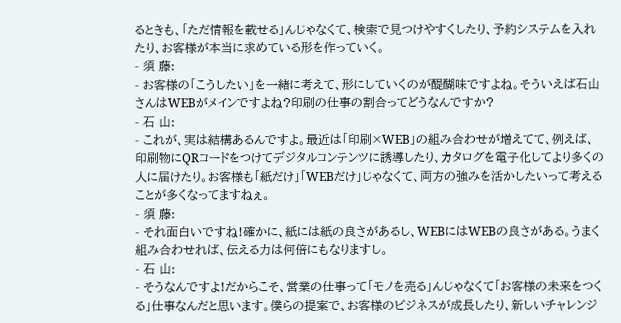るときも、「ただ情報を載せる」んじゃなくて、検索で見つけやすくしたり、予約システムを入れたり、お客様が本当に求めている形を作っていく。
- 須 藤:
- お客様の「こうしたい」を一緒に考えて、形にしていくのが醍醐味ですよね。そういえば石山さんはWEBがメインですよね?印刷の仕事の割合ってどうなんですか?
- 石 山:
- これが、実は結構あるんですよ。最近は「印刷×WEB」の組み合わせが増えてて、例えば、印刷物にQRコードをつけてデジタルコンテンツに誘導したり、カタログを電子化してより多くの人に届けたり。お客様も「紙だけ」「WEBだけ」じゃなくて、両方の強みを活かしたいって考えることが多くなってますねぇ。
- 須 藤:
- それ面白いですね!確かに、紙には紙の良さがあるし、WEBにはWEBの良さがある。うまく組み合わせれば、伝える力は何倍にもなりますし。
- 石 山:
- そうなんですよ!だからこそ、営業の仕事って「モノを売る」んじゃなくて「お客様の未来をつくる」仕事なんだと思います。僕らの提案で、お客様のビジネスが成長したり、新しいチャレンジ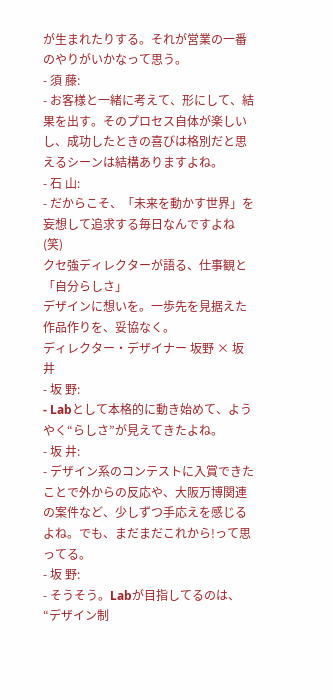が生まれたりする。それが営業の一番のやりがいかなって思う。
- 須 藤:
- お客様と一緒に考えて、形にして、結果を出す。そのプロセス自体が楽しいし、成功したときの喜びは格別だと思えるシーンは結構ありますよね。
- 石 山:
- だからこそ、「未来を動かす世界」を妄想して追求する毎日なんですよね(笑)
クセ強ディレクターが語る、仕事観と
「自分らしさ」
デザインに想いを。一歩先を見据えた
作品作りを、妥協なく。
ディレクター・デザイナー 坂野 × 坂井
- 坂 野:
- Labとして本格的に動き始めて、ようやく“らしさ”が見えてきたよね。
- 坂 井:
- デザイン系のコンテストに入賞できたことで外からの反応や、大阪万博関連の案件など、少しずつ手応えを感じるよね。でも、まだまだこれから!って思ってる。
- 坂 野:
- そうそう。Labが目指してるのは、“デザイン制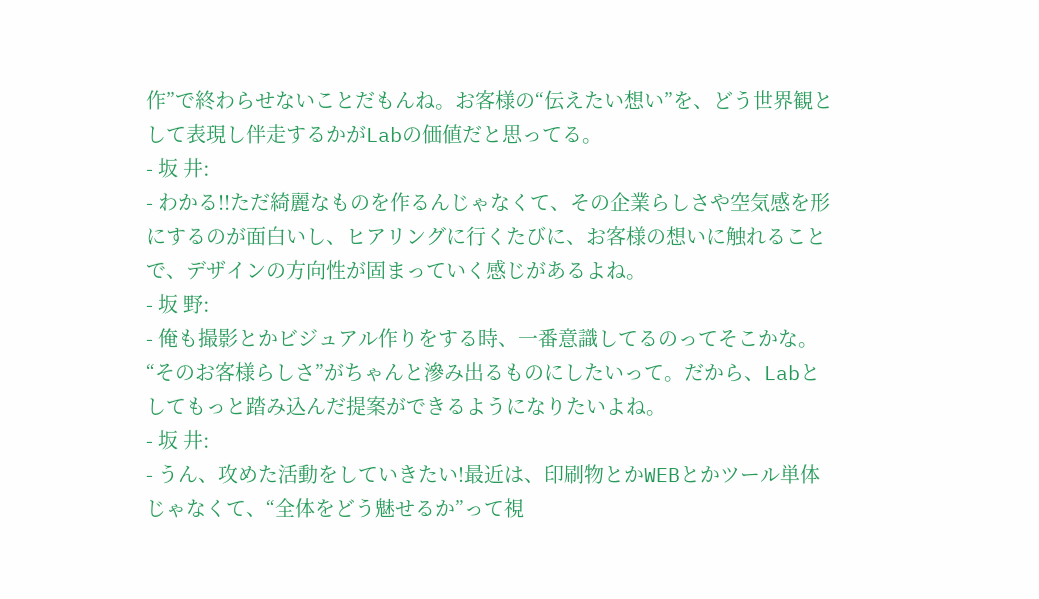作”で終わらせないことだもんね。お客様の“伝えたい想い”を、どう世界観として表現し伴走するかがLabの価値だと思ってる。
- 坂 井:
- わかる!!ただ綺麗なものを作るんじゃなくて、その企業らしさや空気感を形にするのが面白いし、ヒアリングに行くたびに、お客様の想いに触れることで、デザインの方向性が固まっていく感じがあるよね。
- 坂 野:
- 俺も撮影とかビジュアル作りをする時、一番意識してるのってそこかな。“そのお客様らしさ”がちゃんと滲み出るものにしたいって。だから、Labとしてもっと踏み込んだ提案ができるようになりたいよね。
- 坂 井:
- うん、攻めた活動をしていきたい!最近は、印刷物とかWEBとかツール単体じゃなくて、“全体をどう魅せるか”って視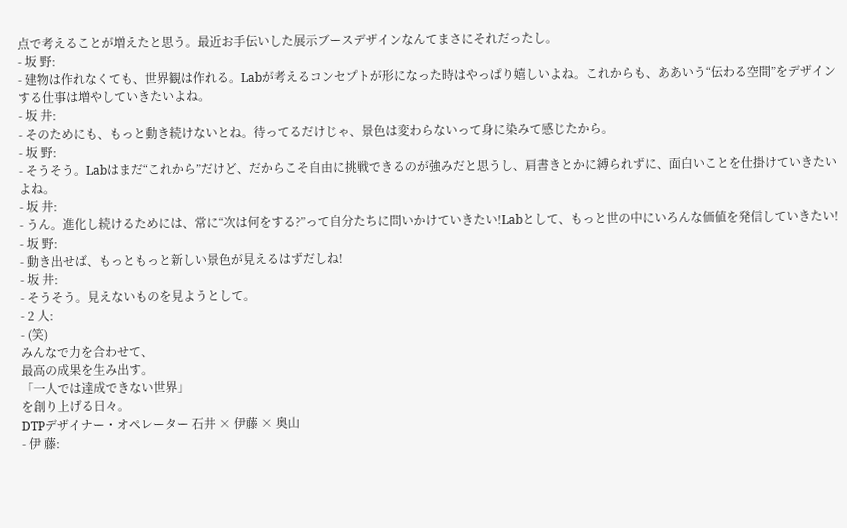点で考えることが増えたと思う。最近お手伝いした展示ブースデザインなんてまさにそれだったし。
- 坂 野:
- 建物は作れなくても、世界観は作れる。Labが考えるコンセプトが形になった時はやっぱり嬉しいよね。これからも、ああいう“伝わる空間”をデザインする仕事は増やしていきたいよね。
- 坂 井:
- そのためにも、もっと動き続けないとね。待ってるだけじゃ、景色は変わらないって身に染みて感じたから。
- 坂 野:
- そうそう。Labはまだ“これから”だけど、だからこそ自由に挑戦できるのが強みだと思うし、肩書きとかに縛られずに、面白いことを仕掛けていきたいよね。
- 坂 井:
- うん。進化し続けるためには、常に“次は何をする?”って自分たちに問いかけていきたい!Labとして、もっと世の中にいろんな価値を発信していきたい!
- 坂 野:
- 動き出せば、もっともっと新しい景色が見えるはずだしね!
- 坂 井:
- そうそう。見えないものを見ようとして。
- 2 人:
- (笑)
みんなで力を合わせて、
最高の成果を生み出す。
「一人では達成できない世界」
を創り上げる日々。
DTPデザイナー・オペレーター 石井 × 伊藤 × 奥山
- 伊 藤: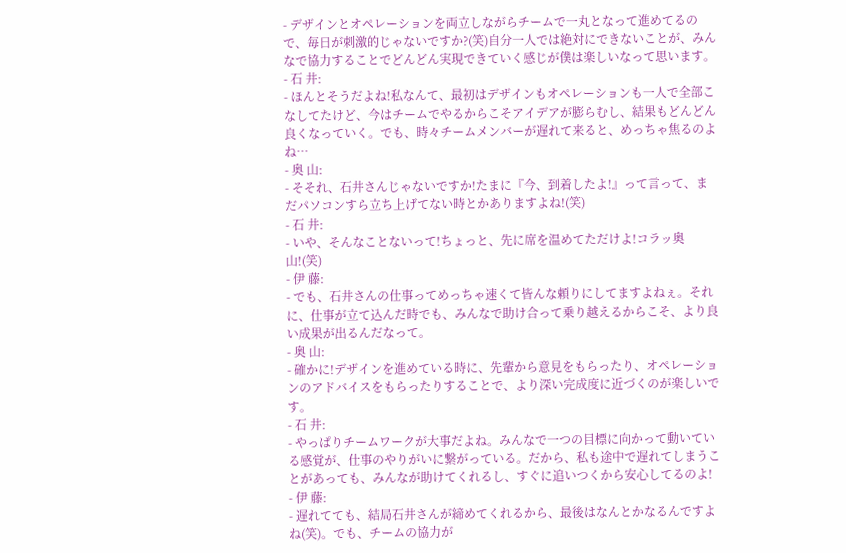- デザインとオペレーションを両立しながらチームで一丸となって進めてるので、毎日が刺激的じゃないですか?(笑)自分一人では絶対にできないことが、みんなで協力することでどんどん実現できていく感じが僕は楽しいなって思います。
- 石 井:
- ほんとそうだよね!私なんて、最初はデザインもオペレーションも一人で全部こなしてたけど、今はチームでやるからこそアイデアが膨らむし、結果もどんどん良くなっていく。でも、時々チームメンバーが遅れて来ると、めっちゃ焦るのよね…
- 奥 山:
- そそれ、石井さんじゃないですか!たまに『今、到着したよ!』って言って、まだパソコンすら立ち上げてない時とかありますよね!(笑)
- 石 井:
- いや、そんなことないって!ちょっと、先に席を温めてただけよ!コラッ奥山!(笑)
- 伊 藤:
- でも、石井さんの仕事ってめっちゃ速くて皆んな頼りにしてますよねぇ。それに、仕事が立て込んだ時でも、みんなで助け合って乗り越えるからこそ、より良い成果が出るんだなって。
- 奥 山:
- 確かに!デザインを進めている時に、先輩から意見をもらったり、オペレーションのアドバイスをもらったりすることで、より深い完成度に近づくのが楽しいです。
- 石 井:
- やっぱりチームワークが大事だよね。みんなで一つの目標に向かって動いている感覚が、仕事のやりがいに繋がっている。だから、私も途中で遅れてしまうことがあっても、みんなが助けてくれるし、すぐに追いつくから安心してるのよ!
- 伊 藤:
- 遅れてても、結局石井さんが締めてくれるから、最後はなんとかなるんですよね(笑)。でも、チームの協力が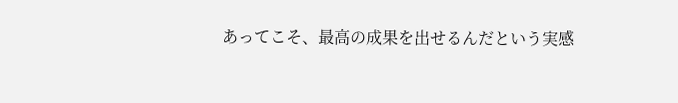あってこそ、最高の成果を出せるんだという実感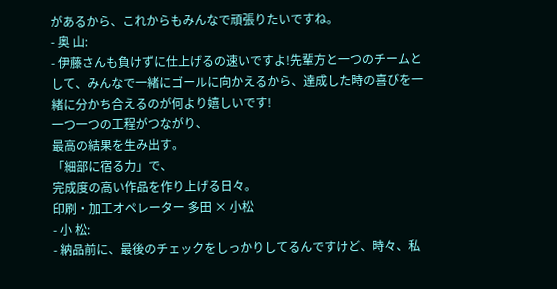があるから、これからもみんなで頑張りたいですね。
- 奥 山:
- 伊藤さんも負けずに仕上げるの速いですよ!先輩方と一つのチームとして、みんなで一緒にゴールに向かえるから、達成した時の喜びを一緒に分かち合えるのが何より嬉しいです!
一つ一つの工程がつながり、
最高の結果を生み出す。
「細部に宿る力」で、
完成度の高い作品を作り上げる日々。
印刷・加工オペレーター 多田 × 小松
- 小 松:
- 納品前に、最後のチェックをしっかりしてるんですけど、時々、私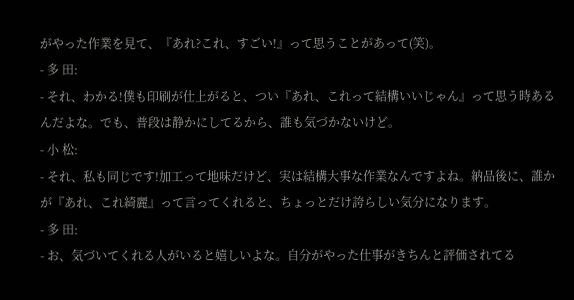がやった作業を見て、『あれ?これ、すごい!』って思うことがあって(笑)。
- 多 田:
- それ、わかる!僕も印刷が仕上がると、つい『あれ、これって結構いいじゃん』って思う時あるんだよな。でも、普段は静かにしてるから、誰も気づかないけど。
- 小 松:
- それ、私も同じです!加工って地味だけど、実は結構大事な作業なんですよね。納品後に、誰かが『あれ、これ綺麗』って言ってくれると、ちょっとだけ誇らしい気分になります。
- 多 田:
- お、気づいてくれる人がいると嬉しいよな。自分がやった仕事がきちんと評価されてる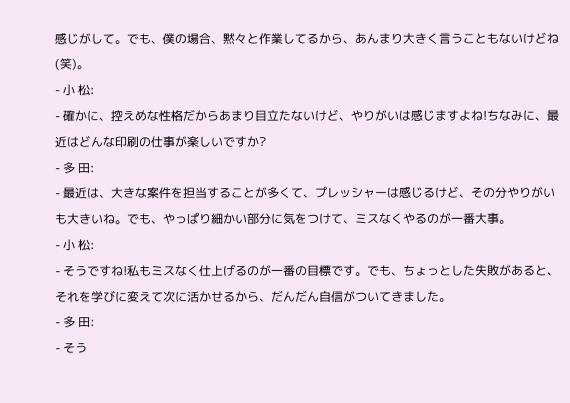感じがして。でも、僕の場合、黙々と作業してるから、あんまり大きく言うこともないけどね(笑)。
- 小 松:
- 確かに、控えめな性格だからあまり目立たないけど、やりがいは感じますよね!ちなみに、最近はどんな印刷の仕事が楽しいですか?
- 多 田:
- 最近は、大きな案件を担当することが多くて、プレッシャーは感じるけど、その分やりがいも大きいね。でも、やっぱり細かい部分に気をつけて、ミスなくやるのが一番大事。
- 小 松:
- そうですね!私もミスなく仕上げるのが一番の目標です。でも、ちょっとした失敗があると、それを学びに変えて次に活かせるから、だんだん自信がついてきました。
- 多 田:
- そう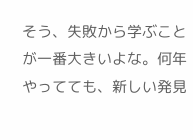そう、失敗から学ぶことが一番大きいよな。何年やってても、新しい発見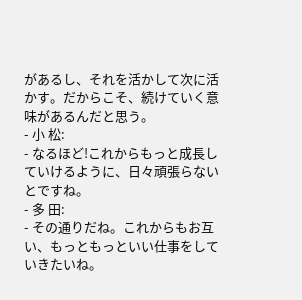があるし、それを活かして次に活かす。だからこそ、続けていく意味があるんだと思う。
- 小 松:
- なるほど!これからもっと成長していけるように、日々頑張らないとですね。
- 多 田:
- その通りだね。これからもお互い、もっともっといい仕事をしていきたいね。